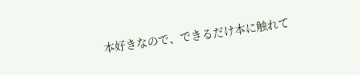本好きなので、できるだけ本に触れて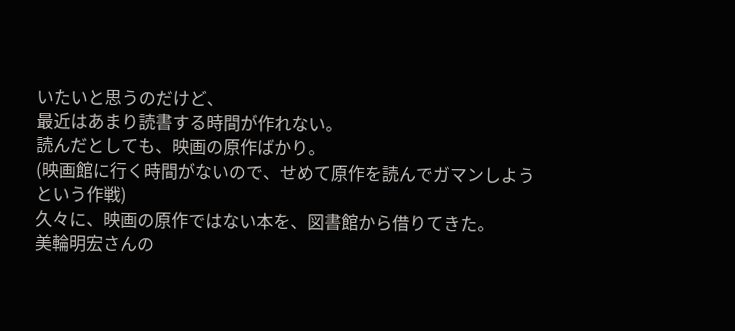いたいと思うのだけど、
最近はあまり読書する時間が作れない。
読んだとしても、映画の原作ばかり。
(映画館に行く時間がないので、せめて原作を読んでガマンしようという作戦)
久々に、映画の原作ではない本を、図書館から借りてきた。
美輪明宏さんの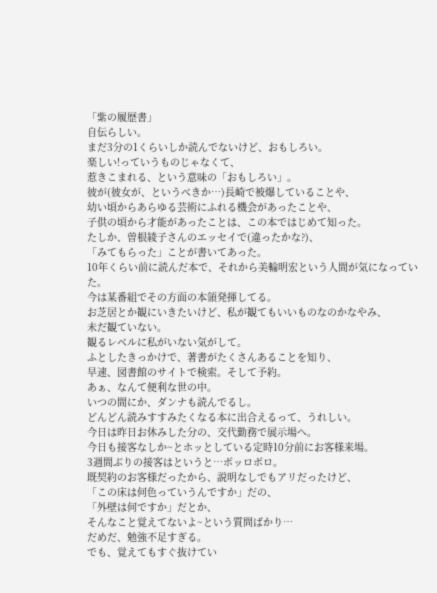「紫の履歴書」
自伝らしい。
まだ3分の1くらいしか読んでないけど、おもしろい。
楽しい!っていうものじゃなくて、
惹きこまれる、という意味の「おもしろい」。
彼が(彼女が、というべきか…)長崎で被爆していることや、
幼い頃からあらゆる芸術にふれる機会があったことや、
子供の頃から才能があったことは、この本ではじめて知った。
たしか、曽根綾子さんのエッセイで(違ったかな?)、
「みてもらった」ことが書いてあった。
10年くらい前に読んだ本で、それから美輪明宏という人間が気になっていた。
今は某番組でその方面の本領発揮してる。
お芝居とか観にいきたいけど、私が観てもいいものなのかなやみ、
未だ観ていない。
観るレベルに私がいない気がして。
ふとしたきっかけで、著書がたくさんあることを知り、
早速、図書館のサイトで検索。そして予約。
あぁ、なんて便利な世の中。
いつの間にか、ダンナも読んでるし。
どんどん読みすすみたくなる本に出合えるって、うれしい。
今日は昨日お休みした分の、交代勤務で展示場へ。
今日も接客なしか~とホッとしている定時10分前にお客様来場。
3週間ぶりの接客はというと…ボッロボロ。
既契約のお客様だったから、説明なしでもアリだったけど、
「この床は何色っていうんですか」だの、
「外壁は何ですか」だとか、
そんなこと覚えてないよ~という質問ばかり…
だめだ、勉強不足すぎる。
でも、覚えてもすぐ抜けてい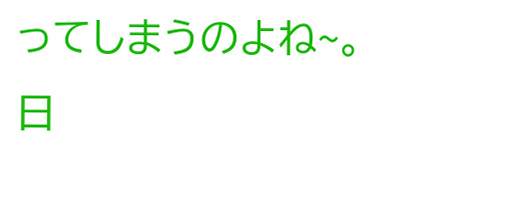ってしまうのよね~。
日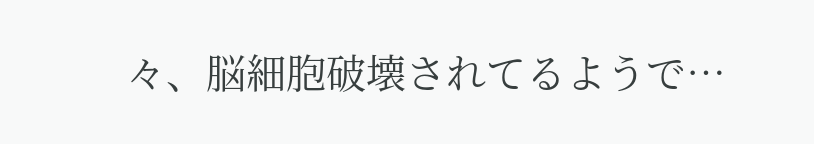々、脳細胞破壊されてるようで…